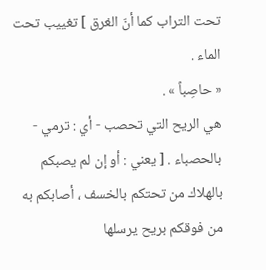تحت التراب كما أنّ الغرق ] تغييب تحت الماء .
« حاصِباً » .
هي الريح التي تحصب - أي : ترمي - بالحصباء . [ يعني : أو إن لم يصبكم بالهلاك من تحتكم بالخسف ، أصابكم به من فوقكم بريح يرسلها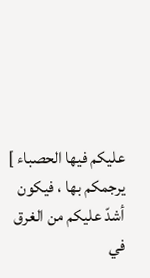عليكم فيها الحصباء ] يرجمكم بها ، فيكون أشدّ عليكم من الغرق في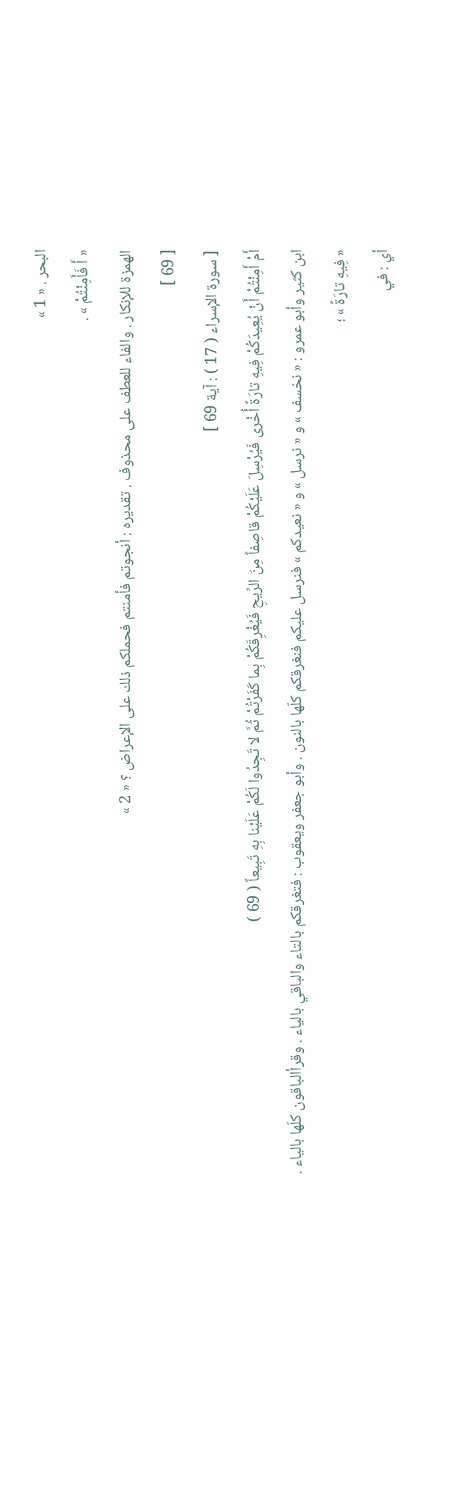البحر . « 1 »
« أَ فَأَمِنْتُمْ » .
الهمزة للإنكار . والفاء للعطف على محذوف . تقديره : أنجوتم فأمنتم فحملكم ذلك على الإعراض ؟ « 2 »
[ 69 ]
[ سورة الإسراء ( 17 ) : آية 69 ]
أَمْ أَمِنْتُمْ أَنْ يُعِيدَكُمْ فِيهِ تارَةً أُخْرى فَيُرْسِلَ عَلَيْكُمْ قاصِفاً مِنَ الرِّيحِ فَيُغْرِقَكُمْ بِما كَفَرْتُمْ ثُمَّ لا تَجِدُوا لَكُمْ عَلَيْنا بِهِ تَبِيعاً ( 69 )
ابن كثير وأبو عمرو : « نخسف » و « نرسل » و « نعيدكم » فنرسل عليكم فنغرقكم كلّها بالنون . وأبو جعفر ويعقوب : فتغرقكم بالتاء والباقي بالياء . وقرأالباقون كلّها بالياء .
« فِيهِ تارَةً » ؛
أي : في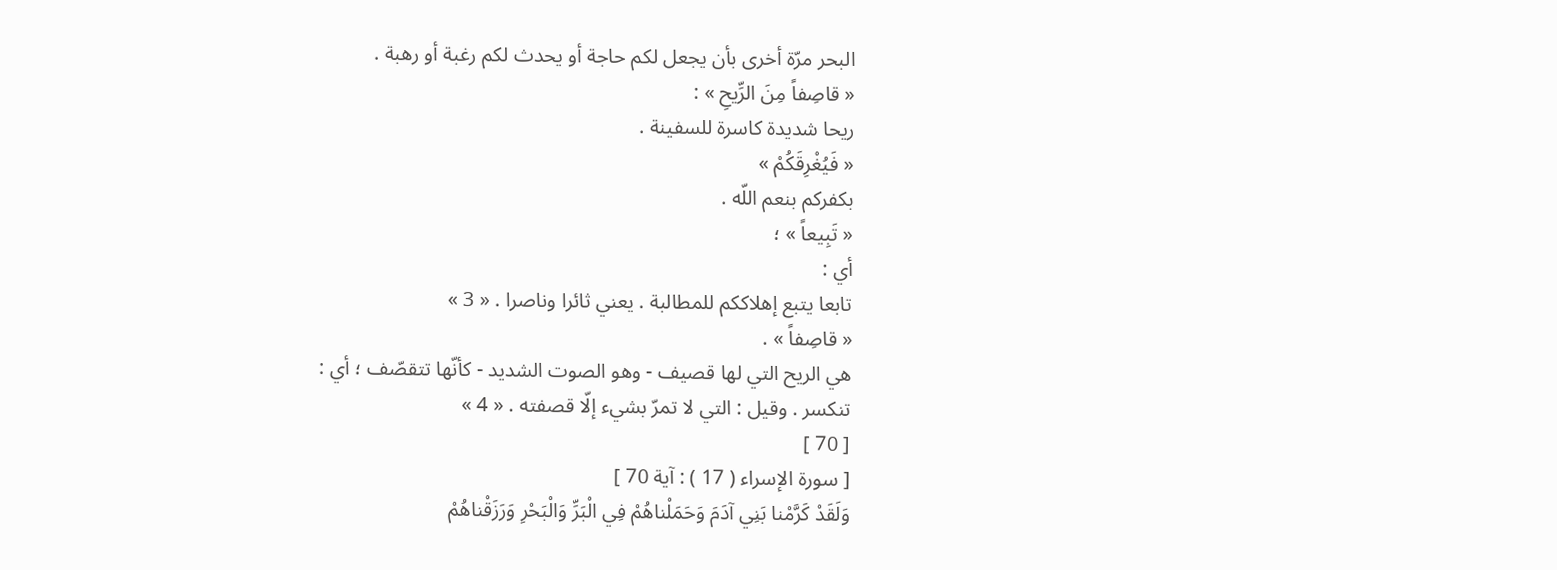البحر مرّة أخرى بأن يجعل لكم حاجة أو يحدث لكم رغبة أو رهبة .
« قاصِفاً مِنَ الرِّيحِ » :
ريحا شديدة كاسرة للسفينة .
« فَيُغْرِقَكُمْ »
بكفركم بنعم اللّه .
« تَبِيعاً » ؛
أي :
تابعا يتبع إهلاككم للمطالبة . يعني ثائرا وناصرا . « 3 »
« قاصِفاً » .
هي الريح التي لها قصيف - وهو الصوت الشديد - كأنّها تتقصّف ؛ أي :
تنكسر . وقيل : التي لا تمرّ بشيء إلّا قصفته . « 4 »
[ 70 ]
[ سورة الإسراء ( 17 ) : آية 70 ]
وَلَقَدْ كَرَّمْنا بَنِي آدَمَ وَحَمَلْناهُمْ فِي الْبَرِّ وَالْبَحْرِ وَرَزَقْناهُمْ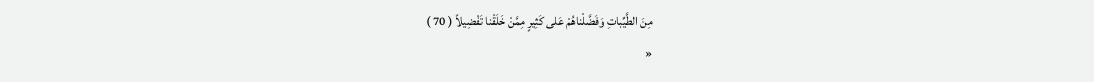مِنَ الطَّيِّباتِ وَفَضَّلْناهُمْ عَلى كَثِيرٍ مِمَّنْ خَلَقْنا تَفْضِيلاً ( 70 )
«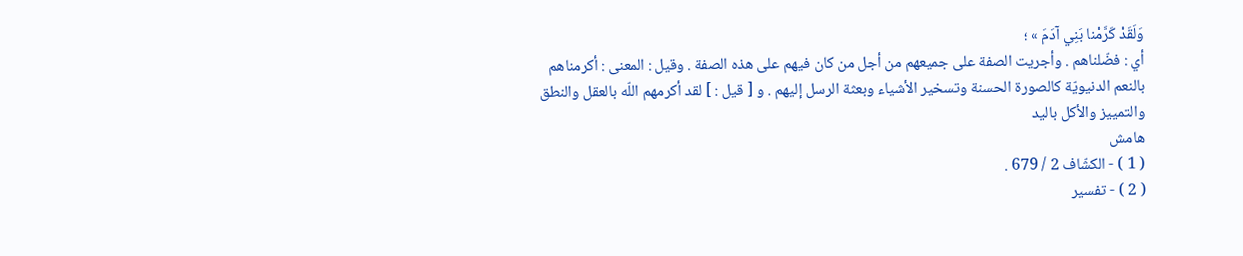وَلَقَدْ كَرَّمْنا بَنِي آدَمَ » ؛
أي : فضّلناهم . وأجريت الصفة على جميعهم من أجل من كان فيهم على هذه الصفة . وقيل : المعنى : أكرمناهم بالنعم الدنيويّة كالصورة الحسنة وتسخير الأشياء وبعثة الرسل إليهم . و [ قيل : ] لقد أكرمهم اللّه بالعقل والنطق والتمييز والأكل باليد
هامش
( 1 ) - الكشّاف 2 / 679 .
( 2 ) - تفسير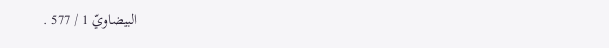البيضاويّ 1 / 577 .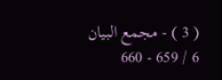( 3 ) - مجمع البيان 6 / 659 - 660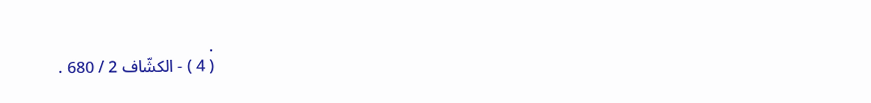.
( 4 ) - الكشّاف 2 / 680 .